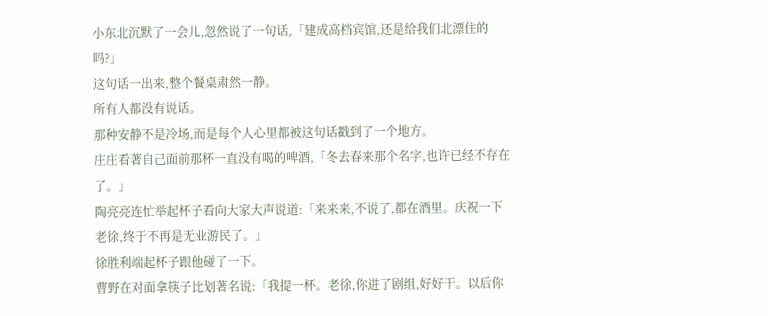小东北沉默了一会儿,忽然说了一句话,「建成高档宾馆,还是给我们北漂住的吗?」
这句话一出来,整个餐桌肃然一静。
所有人都没有说话。
那种安静不是冷场,而是每个人心里都被这句话戳到了一个地方。
庄庄看著自己面前那杯一直没有喝的啤酒,「冬去春来那个名字,也许已经不存在了。」
陶亮亮连忙举起杯子看向大家大声说道:「来来来,不说了,都在酒里。庆祝一下老徐,终于不再是无业游民了。」
徐胜利端起杯子跟他碰了一下。
曹野在对面拿筷子比划著名说:「我提一杯。老徐,你进了剧组,好好干。以后你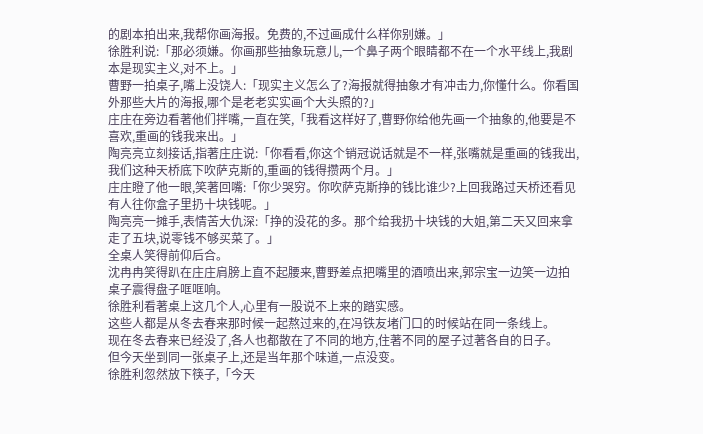的剧本拍出来,我帮你画海报。免费的,不过画成什么样你别嫌。」
徐胜利说:「那必须嫌。你画那些抽象玩意儿,一个鼻子两个眼睛都不在一个水平线上,我剧本是现实主义,对不上。」
曹野一拍桌子,嘴上没饶人:「现实主义怎么了?海报就得抽象才有冲击力,你懂什么。你看国外那些大片的海报,哪个是老老实实画个大头照的?」
庄庄在旁边看著他们拌嘴,一直在笑,「我看这样好了,曹野你给他先画一个抽象的,他要是不喜欢,重画的钱我来出。」
陶亮亮立刻接话,指著庄庄说:「你看看,你这个销冠说话就是不一样,张嘴就是重画的钱我出,我们这种天桥底下吹萨克斯的,重画的钱得攒两个月。」
庄庄瞪了他一眼,笑著回嘴:「你少哭穷。你吹萨克斯挣的钱比谁少?上回我路过天桥还看见有人往你盒子里扔十块钱呢。」
陶亮亮一摊手,表情苦大仇深:「挣的没花的多。那个给我扔十块钱的大姐,第二天又回来拿走了五块,说零钱不够买菜了。」
全桌人笑得前仰后合。
沈冉冉笑得趴在庄庄肩膀上直不起腰来,曹野差点把嘴里的酒喷出来,郭宗宝一边笑一边拍桌子震得盘子哐哐响。
徐胜利看著桌上这几个人,心里有一股说不上来的踏实感。
这些人都是从冬去春来那时候一起熬过来的,在冯铁友堵门口的时候站在同一条线上。
现在冬去春来已经没了,各人也都散在了不同的地方,住著不同的屋子过著各自的日子。
但今天坐到同一张桌子上,还是当年那个味道,一点没变。
徐胜利忽然放下筷子,「今天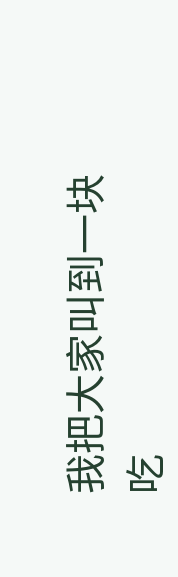我把大家叫到一块吃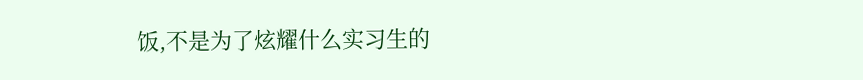饭,不是为了炫耀什么实习生的